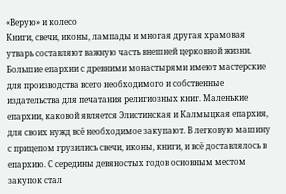«Верую» и колесо
Книги, свечи, иконы, лампады и многая другая храмовая утварь составляют важную часть внешней церковной жизни. Большие епархии с древними монастырями имеют мастерские для производства всего необходимого и собственные издательства для печатания религиозных книг. Маленькие епархии, каковой является Элистинская и Калмыцкая епархия, для своих нужд всё необходимое закупают. В легковую машину с прицепом грузились свечи, иконы, книги, и всё доставлялось в епархию. С середины девяностых годов основным местом закупок стал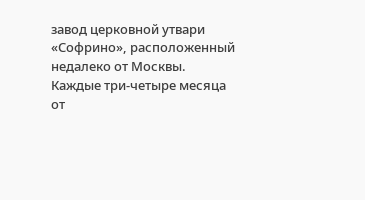завод церковной утвари «Софрино», расположенный недалеко от Москвы.
Каждые три-четыре месяца от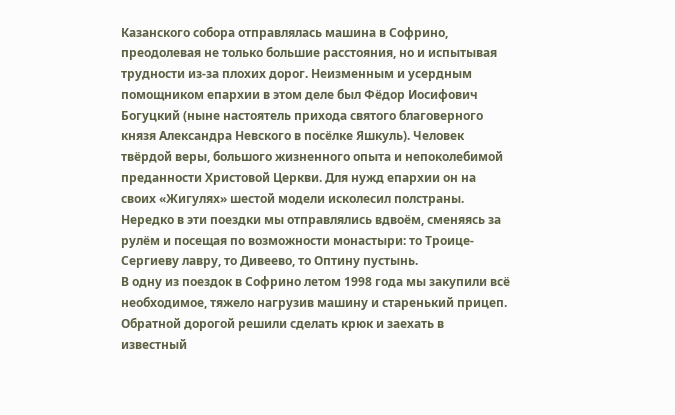Казанского собора отправлялась машина в Софрино, преодолевая не только большие расстояния, но и испытывая трудности из-за плохих дорог. Неизменным и усердным помощником епархии в этом деле был Фёдор Иосифович Богуцкий (ныне настоятель прихода святого благоверного князя Александра Невского в посёлке Яшкуль). Человек твёрдой веры, большого жизненного опыта и непоколебимой преданности Христовой Церкви. Для нужд епархии он на своих «Жигулях» шестой модели исколесил полстраны. Нередко в эти поездки мы отправлялись вдвоём, сменяясь за рулём и посещая по возможности монастыри: то Троице-Сергиеву лавру, то Дивеево, то Оптину пустынь.
В одну из поездок в Софрино летом 1998 года мы закупили всё необходимое, тяжело нагрузив машину и старенький прицеп. Обратной дорогой решили сделать крюк и заехать в известный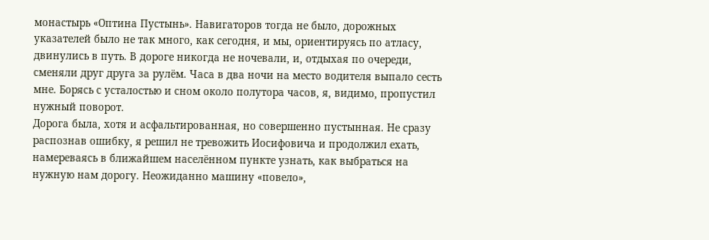монастырь «Оптина Пустынь». Навигаторов тогда не было, дорожных указателей было не так много, как сегодня, и мы, ориентируясь по атласу, двинулись в путь. В дороге никогда не ночевали, и, отдыхая по очереди, сменяли друг друга за рулём. Часа в два ночи на место водителя выпало сесть мне. Борясь с усталостью и сном около полутора часов, я, видимо, пропустил нужный поворот.
Дорога была, хотя и асфальтированная, но совершенно пустынная. Не сразу распознав ошибку, я решил не тревожить Иосифовича и продолжил ехать, намереваясь в ближайшем населённом пункте узнать, как выбраться на нужную нам дорогу. Неожиданно машину «повело»,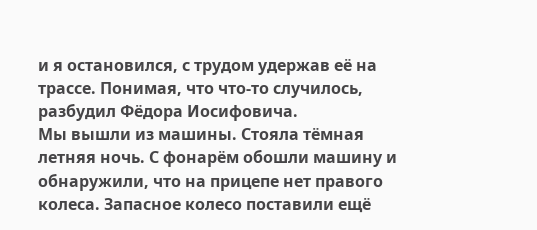и я остановился, с трудом удержав её на трассе. Понимая, что что-то случилось, разбудил Фёдора Иосифовича.
Мы вышли из машины. Стояла тёмная летняя ночь. С фонарём обошли машину и обнаружили, что на прицепе нет правого колеса. Запасное колесо поставили ещё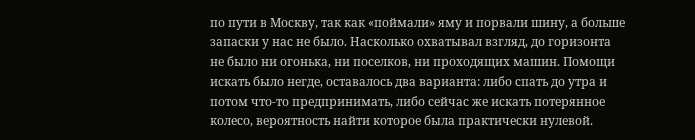по пути в Москву, так как «поймали» яму и порвали шину, а больше запаски у нас не было. Насколько охватывал взгляд, до горизонта не было ни огонька, ни поселков, ни проходящих машин. Помощи искать было негде, оставалось два варианта: либо спать до утра и потом что-то предпринимать, либо сейчас же искать потерянное колесо, вероятность найти которое была практически нулевой.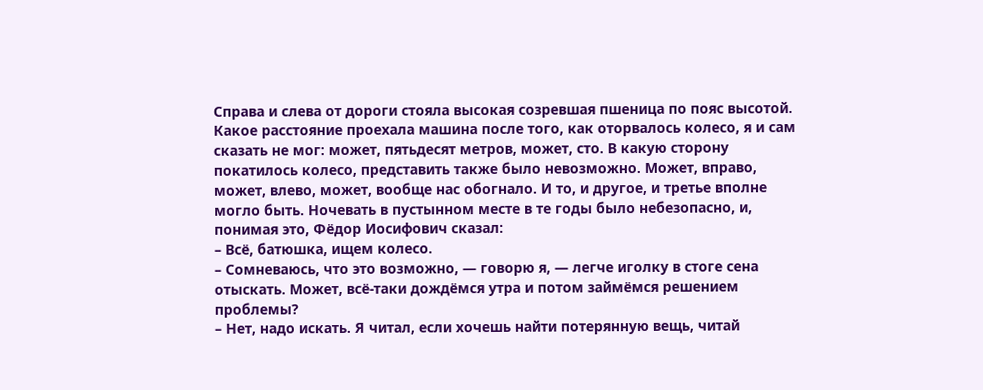Справа и слева от дороги стояла высокая созревшая пшеница по пояс высотой. Какое расстояние проехала машина после того, как оторвалось колесо, я и сам сказать не мог: может, пятьдесят метров, может, сто. В какую сторону покатилось колесо, представить также было невозможно. Может, вправо, может, влево, может, вообще нас обогнало. И то, и другое, и третье вполне могло быть. Ночевать в пустынном месте в те годы было небезопасно, и, понимая это, Фёдор Иосифович сказал:
– Всё, батюшка, ищем колесо.
– Сомневаюсь, что это возможно, — говорю я, — легче иголку в стоге сена отыскать. Может, всё-таки дождёмся утра и потом займёмся решением проблемы?
– Нет, надо искать. Я читал, если хочешь найти потерянную вещь, читай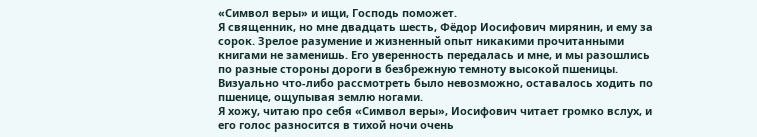«Символ веры» и ищи, Господь поможет.
Я священник, но мне двадцать шесть, Фёдор Иосифович мирянин, и ему за сорок. Зрелое разумение и жизненный опыт никакими прочитанными книгами не заменишь. Его уверенность передалась и мне, и мы разошлись по разные стороны дороги в безбрежную темноту высокой пшеницы. Визуально что-либо рассмотреть было невозможно, оставалось ходить по пшенице, ощупывая землю ногами.
Я хожу, читаю про себя «Символ веры», Иосифович читает громко вслух, и его голос разносится в тихой ночи очень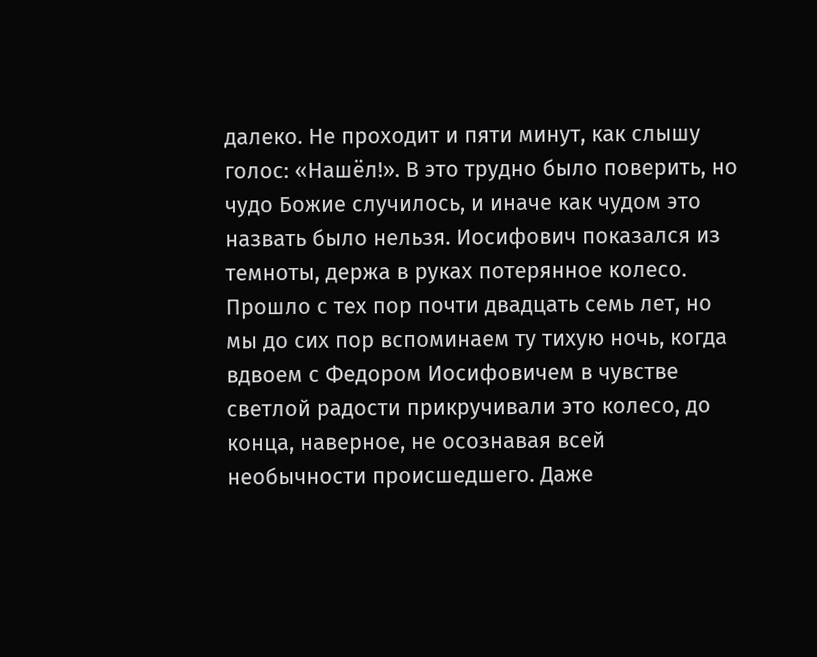далеко. Не проходит и пяти минут, как слышу голос: «Нашёл!». В это трудно было поверить, но чудо Божие случилось, и иначе как чудом это назвать было нельзя. Иосифович показался из темноты, держа в руках потерянное колесо.
Прошло с тех пор почти двадцать семь лет, но мы до сих пор вспоминаем ту тихую ночь, когда вдвоем с Федором Иосифовичем в чувстве светлой радости прикручивали это колесо, до конца, наверное, не осознавая всей необычности происшедшего. Даже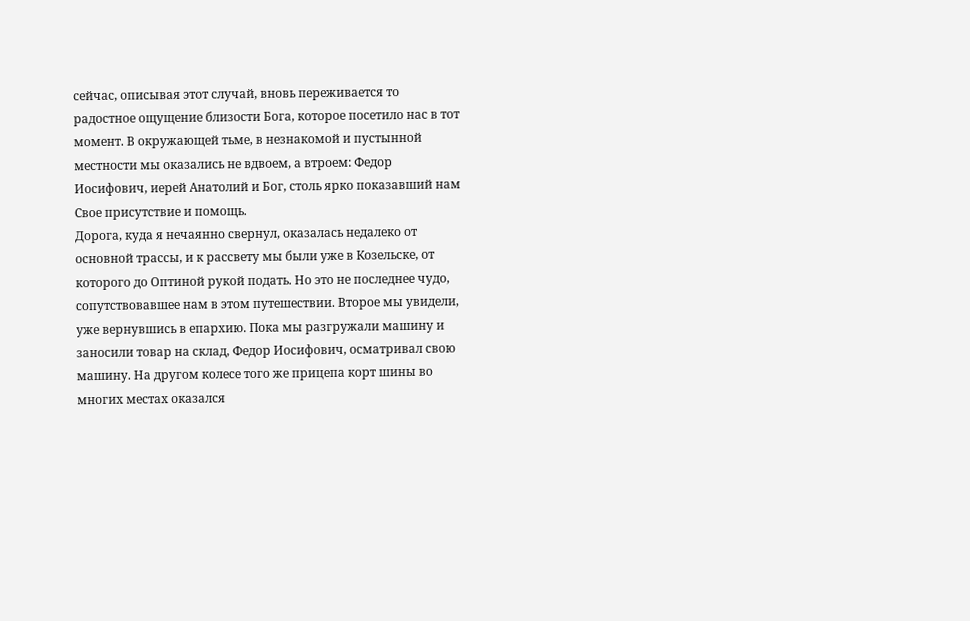сейчас, описывая этот случай, вновь переживается то радостное ощущение близости Бога, которое посетило нас в тот момент. В окружающей тьме, в незнакомой и пустынной местности мы оказались не вдвоем, а втроем: Федор Иосифович, иерей Анатолий и Бог, столь ярко показавший нам Свое присутствие и помощь.
Дорога, куда я нечаянно свернул, оказалась недалеко от основной трассы, и к рассвету мы были уже в Козельске, от которого до Оптиной рукой подать. Но это не последнее чудо, сопутствовавшее нам в этом путешествии. Второе мы увидели, уже вернувшись в епархию. Пока мы разгружали машину и заносили товар на склад, Федор Иосифович, осматривал свою машину. На другом колесе того же прицепа корт шины во многих местах оказался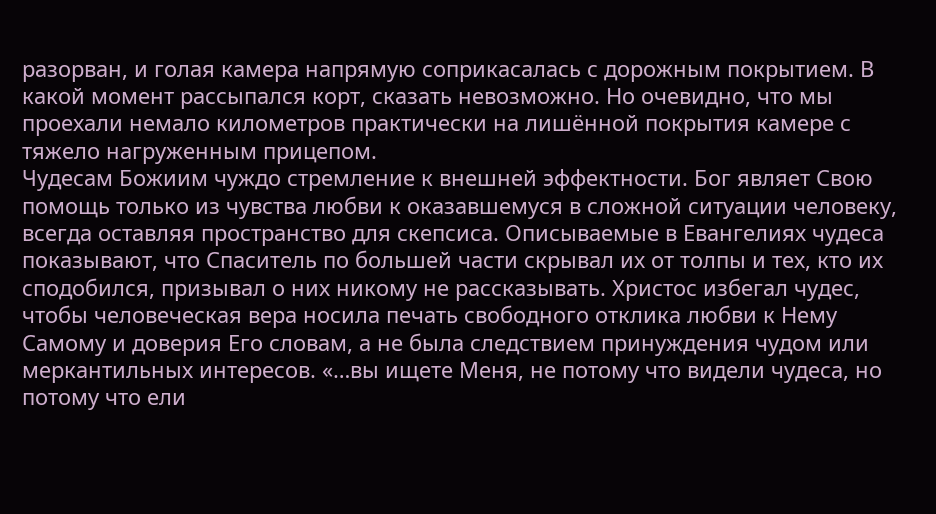разорван, и голая камера напрямую соприкасалась с дорожным покрытием. В какой момент рассыпался корт, сказать невозможно. Но очевидно, что мы проехали немало километров практически на лишённой покрытия камере с тяжело нагруженным прицепом.
Чудесам Божиим чуждо стремление к внешней эффектности. Бог являет Свою помощь только из чувства любви к оказавшемуся в сложной ситуации человеку, всегда оставляя пространство для скепсиса. Описываемые в Евангелиях чудеса показывают, что Спаситель по большей части скрывал их от толпы и тех, кто их сподобился, призывал о них никому не рассказывать. Христос избегал чудес, чтобы человеческая вера носила печать свободного отклика любви к Нему Самому и доверия Его словам, а не была следствием принуждения чудом или меркантильных интересов. «…вы ищете Меня, не потому что видели чудеса, но потому что ели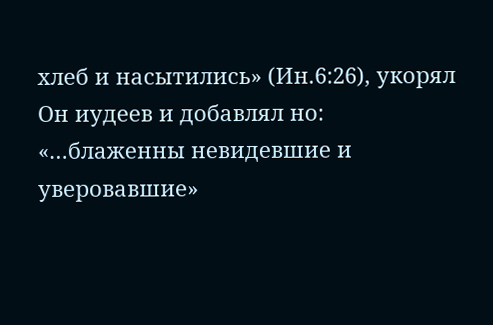хлеб и насытились» (Ин.6:26), укорял Он иудеев и добавлял но: «…блаженны невидевшие и уверовавшие»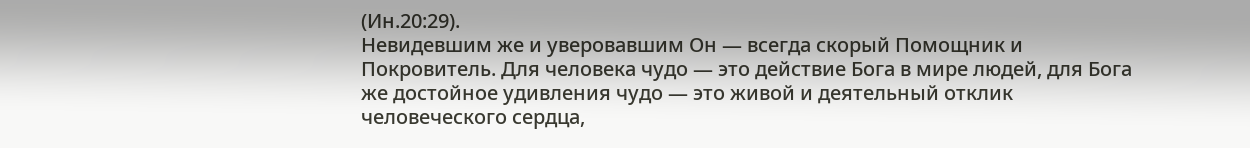(Ин.20:29).
Невидевшим же и уверовавшим Он — всегда скорый Помощник и Покровитель. Для человека чудо — это действие Бога в мире людей, для Бога же достойное удивления чудо — это живой и деятельный отклик человеческого сердца,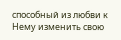способный из любви к Нему изменить свою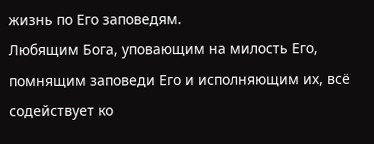жизнь по Его заповедям.
Любящим Бога, уповающим на милость Его, помнящим заповеди Его и исполняющим их, всё содействует ко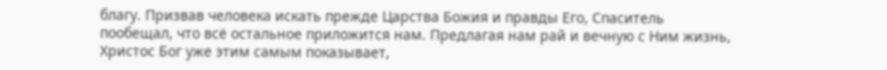благу. Призвав человека искать прежде Царства Божия и правды Его, Спаситель пообещал, что всё остальное приложится нам. Предлагая нам рай и вечную с Ним жизнь, Христос Бог уже этим самым показывает,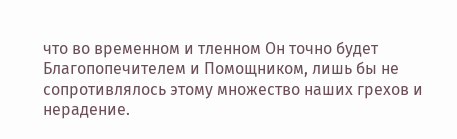что во временном и тленном Он точно будет Благопопечителем и Помощником, лишь бы не сопротивлялось этому множество наших грехов и нерадение.